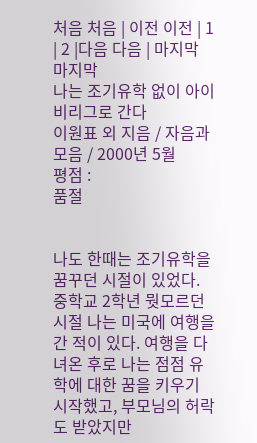처음 처음 | 이전 이전 | 1 | 2 |다음 다음 | 마지막 마지막
나는 조기유학 없이 아이비리그로 간다
이원표 외 지음 / 자음과모음 / 2000년 5월
평점 :
품절


나도 한때는 조기유학을 꿈꾸던 시절이 있었다. 중학교 2학년 뭣모르던 시절 나는 미국에 여행을 간 적이 있다. 여행을 다녀온 후로 나는 점점 유학에 대한 꿈을 키우기 시작했고, 부모님의 허락도 받았지만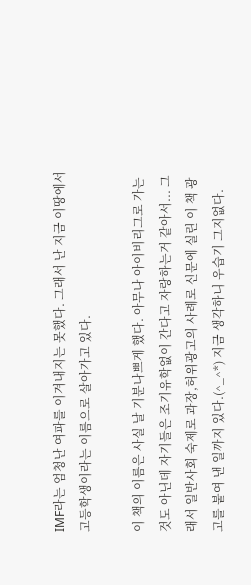IMF라는 엄청난 여파를 이겨내지는 못했다. 그래서 난 지금 이땅에서 고등학생이라는 이름으로 살아가고 있다.

이 책의 이름은 사실 날 기분나쁘게 했다. 아무나 아이비리그로 가는 것도 아닌데 자기들은 조기유학없이 간다고 자랑하는거 같아서... 그래서 일반사회 숙제로 과장,허위광고의 사례로 신문에 실린 이 책 광고를 붙여 낸 일까지 있다.(^_^*) 지금 생각하니 우습기 그지없다.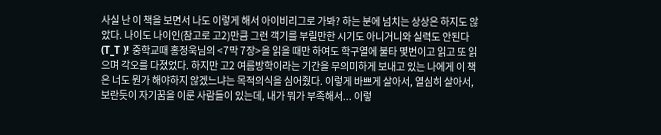사실 난 이 책을 보면서 나도 이렇게 해서 아이비리그로 가봐? 하는 분에 넘치는 상상은 하지도 않았다. 나이도 나이인(참고로 고2)만큼 그런 객기를 부릴만한 시기도 아니거니와 실력도 안된다(T_T )! 중학교때 홍정욱님의 <7막 7장>을 읽을 때만 하여도 학구열에 불타 몇번이고 읽고 또 읽으며 각오를 다졌었다. 하지만 고2 여름방학이라는 기간을 무의미하게 보내고 있는 나에게 이 책은 너도 뭔가 해야하지 않겠느냐는 목적의식을 심어줬다. 이렇게 바쁘게 살아서, 열심히 살아서, 보란듯이 자기꿈을 이룬 사람들이 있는데, 내가 뭐가 부족해서... 이렇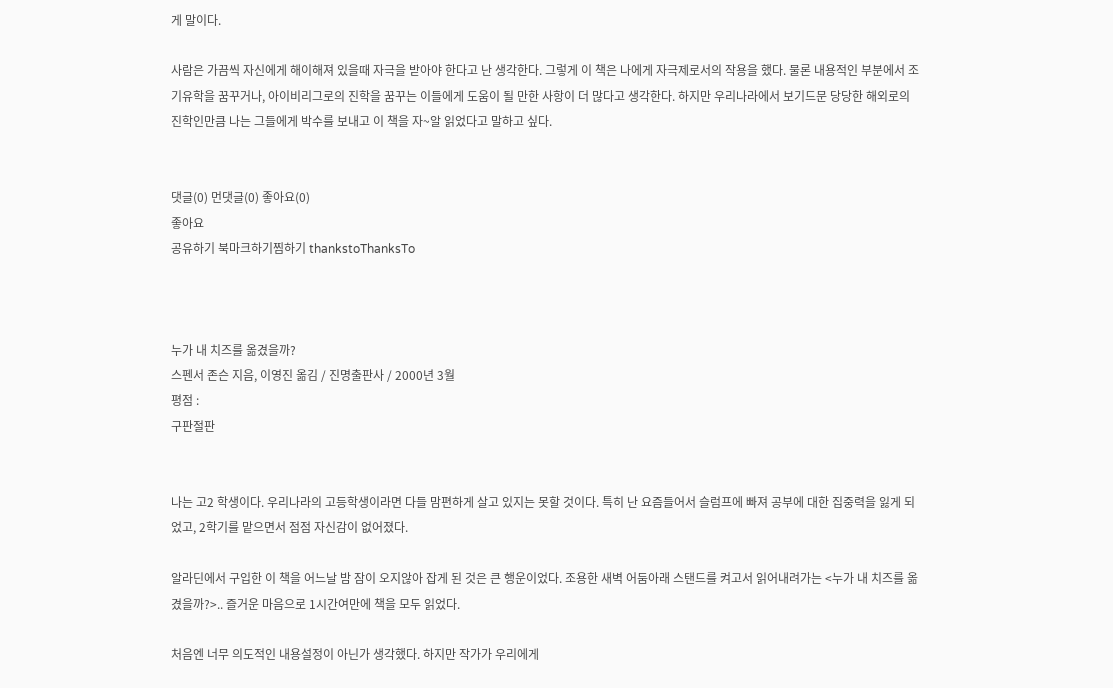게 말이다.

사람은 가끔씩 자신에게 해이해져 있을때 자극을 받아야 한다고 난 생각한다. 그렇게 이 책은 나에게 자극제로서의 작용을 했다. 물론 내용적인 부분에서 조기유학을 꿈꾸거나, 아이비리그로의 진학을 꿈꾸는 이들에게 도움이 될 만한 사항이 더 많다고 생각한다. 하지만 우리나라에서 보기드문 당당한 해외로의 진학인만큼 나는 그들에게 박수를 보내고 이 책을 자~알 읽었다고 말하고 싶다.


댓글(0) 먼댓글(0) 좋아요(0)
좋아요
공유하기 북마크하기찜하기 thankstoThanksTo



누가 내 치즈를 옮겼을까?
스펜서 존슨 지음, 이영진 옮김 / 진명출판사 / 2000년 3월
평점 :
구판절판


나는 고2 학생이다. 우리나라의 고등학생이라면 다들 맘편하게 살고 있지는 못할 것이다. 특히 난 요즘들어서 슬럼프에 빠져 공부에 대한 집중력을 잃게 되었고, 2학기를 맡으면서 점점 자신감이 없어졌다.

알라딘에서 구입한 이 책을 어느날 밤 잠이 오지않아 잡게 된 것은 큰 행운이었다. 조용한 새벽 어둠아래 스탠드를 켜고서 읽어내려가는 <누가 내 치즈를 옮겼을까?>.. 즐거운 마음으로 1시간여만에 책을 모두 읽었다.

처음엔 너무 의도적인 내용설정이 아닌가 생각했다. 하지만 작가가 우리에게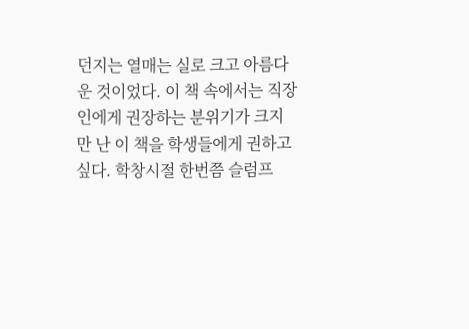던지는 열매는 실로 크고 아름다운 것이었다. 이 책 속에서는 직장인에게 권장하는 분위기가 크지만 난 이 책을 학생들에게 권하고 싶다. 학창시절 한번쯤 슬럼프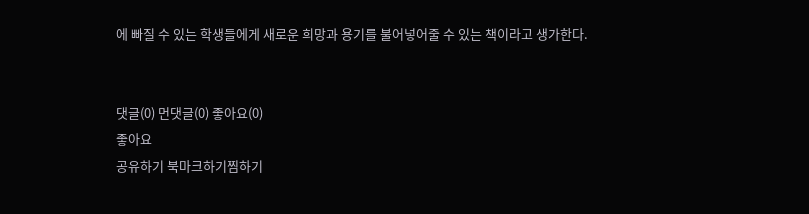에 빠질 수 있는 학생들에게 새로운 희망과 용기를 불어넣어줄 수 있는 책이라고 생가한다.


댓글(0) 먼댓글(0) 좋아요(0)
좋아요
공유하기 북마크하기찜하기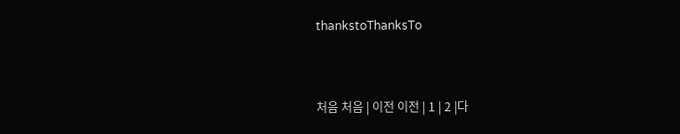thankstoThanksTo



처음 처음 | 이전 이전 | 1 | 2 |다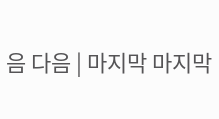음 다음 | 마지막 마지막